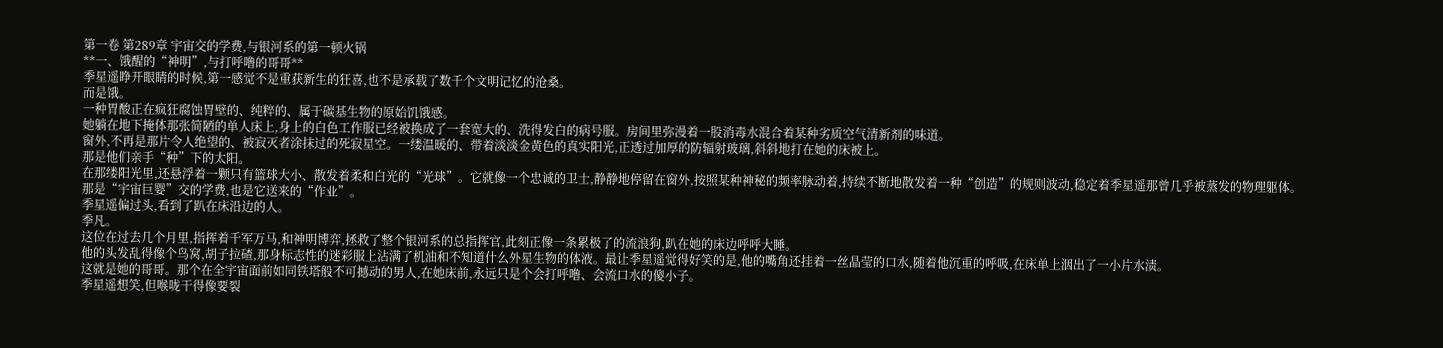第一卷 第289章 宇宙交的学费,与银河系的第一顿火锅
**一、饿醒的“神明”,与打呼噜的哥哥**
季星遥睁开眼睛的时候,第一感觉不是重获新生的狂喜,也不是承载了数千个文明记忆的沧桑。
而是饿。
一种胃酸正在疯狂腐蚀胃壁的、纯粹的、属于碳基生物的原始饥饿感。
她躺在地下掩体那张简陋的单人床上,身上的白色工作服已经被换成了一套宽大的、洗得发白的病号服。房间里弥漫着一股消毒水混合着某种劣质空气清新剂的味道。
窗外,不再是那片令人绝望的、被寂灭者涂抹过的死寂星空。一缕温暖的、带着淡淡金黄色的真实阳光,正透过加厚的防辐射玻璃,斜斜地打在她的床被上。
那是他们亲手“种”下的太阳。
在那缕阳光里,还悬浮着一颗只有篮球大小、散发着柔和白光的“光球”。它就像一个忠诚的卫士,静静地停留在窗外,按照某种神秘的频率脉动着,持续不断地散发着一种“创造”的规则波动,稳定着季星遥那曾几乎被蒸发的物理躯体。
那是“宇宙巨婴”交的学费,也是它送来的“作业”。
季星遥偏过头,看到了趴在床沿边的人。
季凡。
这位在过去几个月里,指挥着千军万马,和神明博弈,拯救了整个银河系的总指挥官,此刻正像一条累极了的流浪狗,趴在她的床边呼呼大睡。
他的头发乱得像个鸟窝,胡子拉碴,那身标志性的迷彩服上沾满了机油和不知道什么外星生物的体液。最让季星遥觉得好笑的是,他的嘴角还挂着一丝晶莹的口水,随着他沉重的呼吸,在床单上洇出了一小片水渍。
这就是她的哥哥。那个在全宇宙面前如同铁塔般不可撼动的男人,在她床前,永远只是个会打呼噜、会流口水的傻小子。
季星遥想笑,但喉咙干得像要裂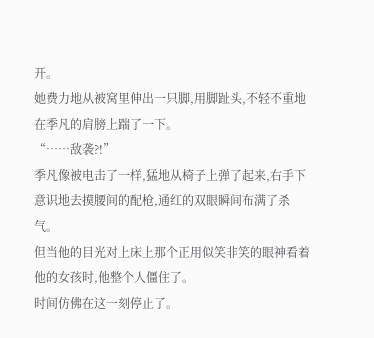开。
她费力地从被窝里伸出一只脚,用脚趾头,不轻不重地在季凡的肩膀上踹了一下。
“……敌袭?!”
季凡像被电击了一样,猛地从椅子上弹了起来,右手下意识地去摸腰间的配枪,通红的双眼瞬间布满了杀气。
但当他的目光对上床上那个正用似笑非笑的眼神看着他的女孩时,他整个人僵住了。
时间仿佛在这一刻停止了。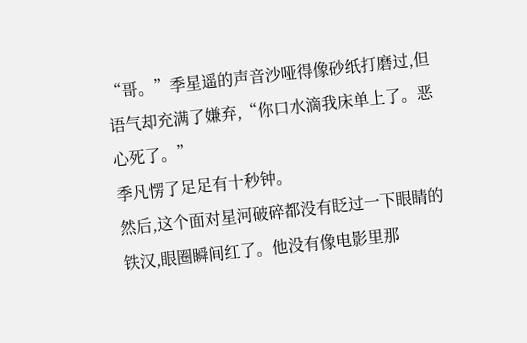“哥。”季星遥的声音沙哑得像砂纸打磨过,但语气却充满了嫌弃,“你口水滴我床单上了。恶心死了。”
季凡愣了足足有十秒钟。
然后,这个面对星河破碎都没有眨过一下眼睛的铁汉,眼圈瞬间红了。他没有像电影里那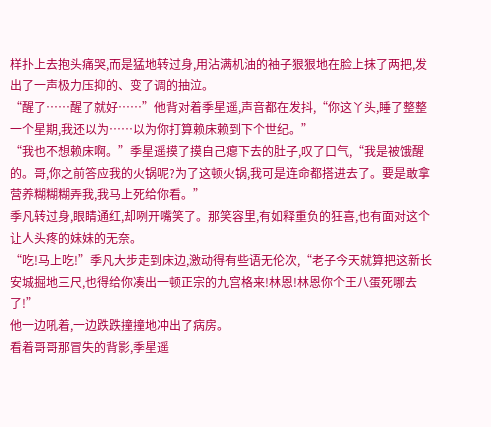样扑上去抱头痛哭,而是猛地转过身,用沾满机油的袖子狠狠地在脸上抹了两把,发出了一声极力压抑的、变了调的抽泣。
“醒了……醒了就好……”他背对着季星遥,声音都在发抖,“你这丫头,睡了整整一个星期,我还以为……以为你打算赖床赖到下个世纪。”
“我也不想赖床啊。”季星遥摸了摸自己瘪下去的肚子,叹了口气,“我是被饿醒的。哥,你之前答应我的火锅呢?为了这顿火锅,我可是连命都搭进去了。要是敢拿营养糊糊糊弄我,我马上死给你看。”
季凡转过身,眼睛通红,却咧开嘴笑了。那笑容里,有如释重负的狂喜,也有面对这个让人头疼的妹妹的无奈。
“吃!马上吃!”季凡大步走到床边,激动得有些语无伦次,“老子今天就算把这新长安城掘地三尺,也得给你凑出一顿正宗的九宫格来!林恩!林恩你个王八蛋死哪去了!”
他一边吼着,一边跌跌撞撞地冲出了病房。
看着哥哥那冒失的背影,季星遥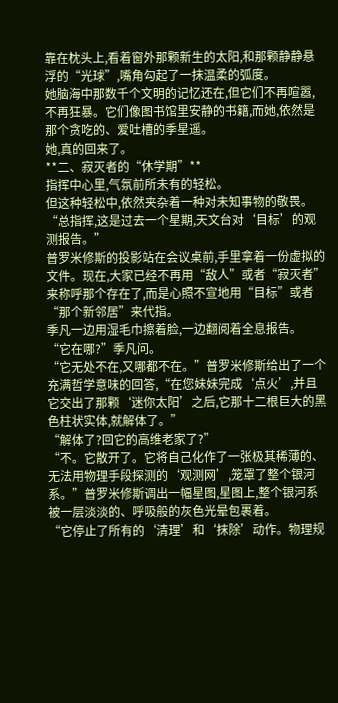靠在枕头上,看着窗外那颗新生的太阳,和那颗静静悬浮的“光球”,嘴角勾起了一抹温柔的弧度。
她脑海中那数千个文明的记忆还在,但它们不再喧嚣,不再狂暴。它们像图书馆里安静的书籍,而她,依然是那个贪吃的、爱吐槽的季星遥。
她,真的回来了。
**二、寂灭者的“休学期”**
指挥中心里,气氛前所未有的轻松。
但这种轻松中,依然夹杂着一种对未知事物的敬畏。
“总指挥,这是过去一个星期,天文台对‘目标’的观测报告。”
普罗米修斯的投影站在会议桌前,手里拿着一份虚拟的文件。现在,大家已经不再用“敌人”或者“寂灭者”来称呼那个存在了,而是心照不宣地用“目标”或者“那个新邻居”来代指。
季凡一边用湿毛巾擦着脸,一边翻阅着全息报告。
“它在哪?”季凡问。
“它无处不在,又哪都不在。”普罗米修斯给出了一个充满哲学意味的回答,“在您妹妹完成‘点火’,并且它交出了那颗‘迷你太阳’之后,它那十二根巨大的黑色柱状实体,就解体了。”
“解体了?回它的高维老家了?”
“不。它散开了。它将自己化作了一张极其稀薄的、无法用物理手段探测的‘观测网’,笼罩了整个银河系。”普罗米修斯调出一幅星图,星图上,整个银河系被一层淡淡的、呼吸般的灰色光晕包裹着。
“它停止了所有的‘清理’和‘抹除’动作。物理规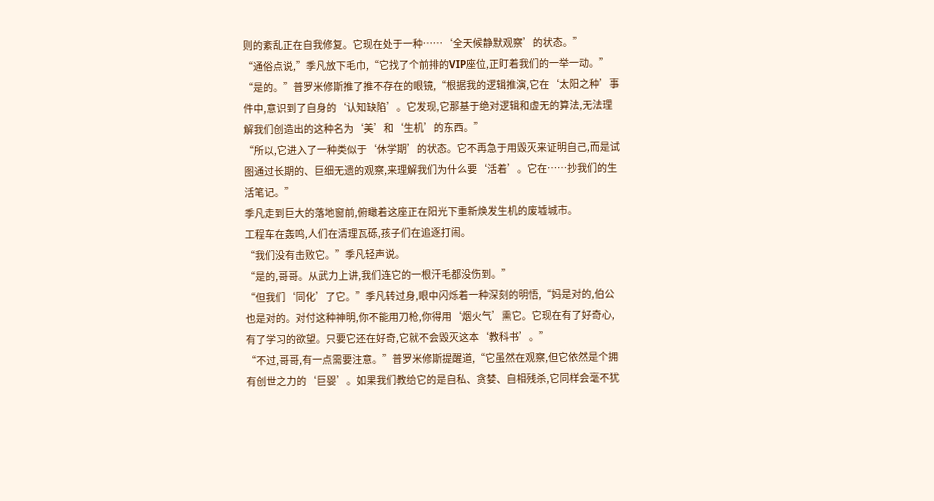则的紊乱正在自我修复。它现在处于一种……‘全天候静默观察’的状态。”
“通俗点说,”季凡放下毛巾,“它找了个前排的VIP座位,正盯着我们的一举一动。”
“是的。”普罗米修斯推了推不存在的眼镜,“根据我的逻辑推演,它在‘太阳之种’事件中,意识到了自身的‘认知缺陷’。它发现,它那基于绝对逻辑和虚无的算法,无法理解我们创造出的这种名为‘美’和‘生机’的东西。”
“所以,它进入了一种类似于‘休学期’的状态。它不再急于用毁灭来证明自己,而是试图通过长期的、巨细无遗的观察,来理解我们为什么要‘活着’。它在……抄我们的生活笔记。”
季凡走到巨大的落地窗前,俯瞰着这座正在阳光下重新焕发生机的废墟城市。
工程车在轰鸣,人们在清理瓦砾,孩子们在追逐打闹。
“我们没有击败它。”季凡轻声说。
“是的,哥哥。从武力上讲,我们连它的一根汗毛都没伤到。”
“但我们‘同化’了它。”季凡转过身,眼中闪烁着一种深刻的明悟,“妈是对的,伯公也是对的。对付这种神明,你不能用刀枪,你得用‘烟火气’熏它。它现在有了好奇心,有了学习的欲望。只要它还在好奇,它就不会毁灭这本‘教科书’。”
“不过,哥哥,有一点需要注意。”普罗米修斯提醒道,“它虽然在观察,但它依然是个拥有创世之力的‘巨婴’。如果我们教给它的是自私、贪婪、自相残杀,它同样会毫不犹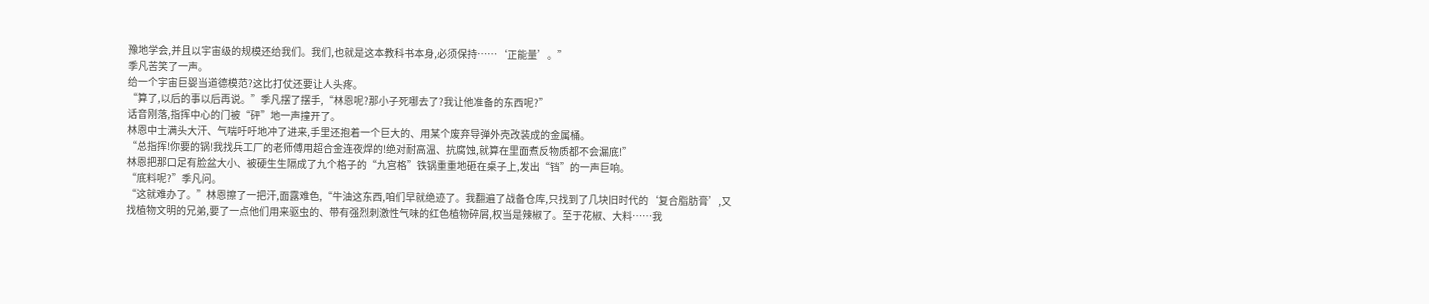豫地学会,并且以宇宙级的规模还给我们。我们,也就是这本教科书本身,必须保持……‘正能量’。”
季凡苦笑了一声。
给一个宇宙巨婴当道德模范?这比打仗还要让人头疼。
“算了,以后的事以后再说。”季凡摆了摆手,“林恩呢?那小子死哪去了?我让他准备的东西呢?”
话音刚落,指挥中心的门被“砰”地一声撞开了。
林恩中士满头大汗、气喘吁吁地冲了进来,手里还抱着一个巨大的、用某个废弃导弹外壳改装成的金属桶。
“总指挥!你要的锅!我找兵工厂的老师傅用超合金连夜焊的!绝对耐高温、抗腐蚀,就算在里面煮反物质都不会漏底!”
林恩把那口足有脸盆大小、被硬生生隔成了九个格子的“九宫格”铁锅重重地砸在桌子上,发出“铛”的一声巨响。
“底料呢?”季凡问。
“这就难办了。”林恩擦了一把汗,面露难色,“牛油这东西,咱们早就绝迹了。我翻遍了战备仓库,只找到了几块旧时代的‘复合脂肪膏’,又找植物文明的兄弟,要了一点他们用来驱虫的、带有强烈刺激性气味的红色植物碎屑,权当是辣椒了。至于花椒、大料……我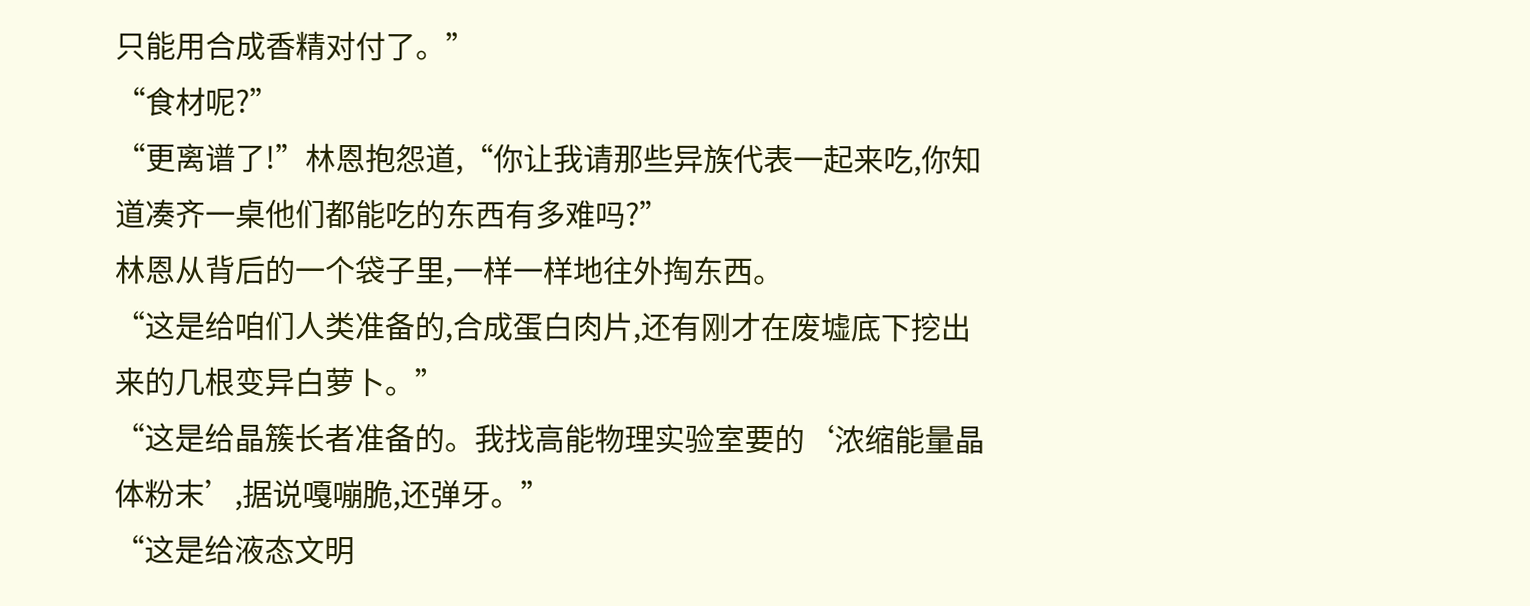只能用合成香精对付了。”
“食材呢?”
“更离谱了!”林恩抱怨道,“你让我请那些异族代表一起来吃,你知道凑齐一桌他们都能吃的东西有多难吗?”
林恩从背后的一个袋子里,一样一样地往外掏东西。
“这是给咱们人类准备的,合成蛋白肉片,还有刚才在废墟底下挖出来的几根变异白萝卜。”
“这是给晶簇长者准备的。我找高能物理实验室要的‘浓缩能量晶体粉末’,据说嘎嘣脆,还弹牙。”
“这是给液态文明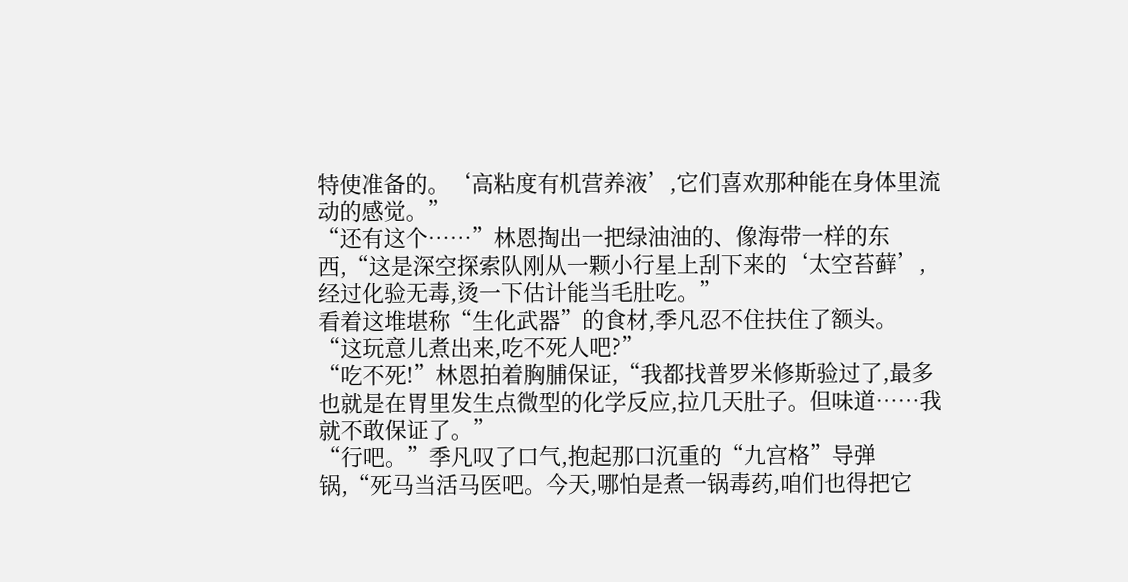特使准备的。‘高粘度有机营养液’,它们喜欢那种能在身体里流动的感觉。”
“还有这个……”林恩掏出一把绿油油的、像海带一样的东西,“这是深空探索队刚从一颗小行星上刮下来的‘太空苔藓’,经过化验无毒,烫一下估计能当毛肚吃。”
看着这堆堪称“生化武器”的食材,季凡忍不住扶住了额头。
“这玩意儿煮出来,吃不死人吧?”
“吃不死!”林恩拍着胸脯保证,“我都找普罗米修斯验过了,最多也就是在胃里发生点微型的化学反应,拉几天肚子。但味道……我就不敢保证了。”
“行吧。”季凡叹了口气,抱起那口沉重的“九宫格”导弹锅,“死马当活马医吧。今天,哪怕是煮一锅毒药,咱们也得把它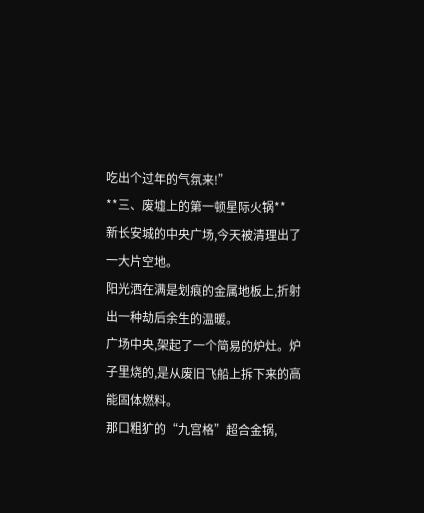吃出个过年的气氛来!”
**三、废墟上的第一顿星际火锅**
新长安城的中央广场,今天被清理出了一大片空地。
阳光洒在满是划痕的金属地板上,折射出一种劫后余生的温暖。
广场中央,架起了一个简易的炉灶。炉子里烧的,是从废旧飞船上拆下来的高能固体燃料。
那口粗犷的“九宫格”超合金锅,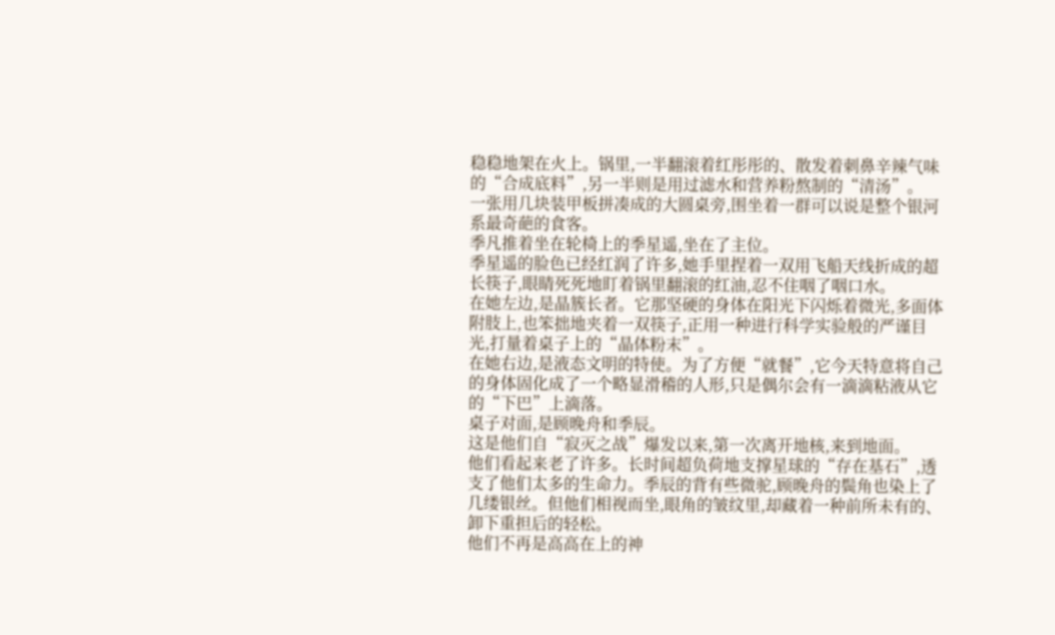稳稳地架在火上。锅里,一半翻滚着红彤彤的、散发着刺鼻辛辣气味的“合成底料”,另一半则是用过滤水和营养粉熬制的“清汤”。
一张用几块装甲板拼凑成的大圆桌旁,围坐着一群可以说是整个银河系最奇葩的食客。
季凡推着坐在轮椅上的季星遥,坐在了主位。
季星遥的脸色已经红润了许多,她手里捏着一双用飞船天线折成的超长筷子,眼睛死死地盯着锅里翻滚的红油,忍不住咽了咽口水。
在她左边,是晶簇长者。它那坚硬的身体在阳光下闪烁着微光,多面体附肢上,也笨拙地夹着一双筷子,正用一种进行科学实验般的严谨目光,打量着桌子上的“晶体粉末”。
在她右边,是液态文明的特使。为了方便“就餐”,它今天特意将自己的身体固化成了一个略显滑稽的人形,只是偶尔会有一滴滴粘液从它的“下巴”上滴落。
桌子对面,是顾晚舟和季辰。
这是他们自“寂灭之战”爆发以来,第一次离开地核,来到地面。
他们看起来老了许多。长时间超负荷地支撑星球的“存在基石”,透支了他们太多的生命力。季辰的背有些微驼,顾晚舟的鬓角也染上了几缕银丝。但他们相视而坐,眼角的皱纹里,却藏着一种前所未有的、卸下重担后的轻松。
他们不再是高高在上的神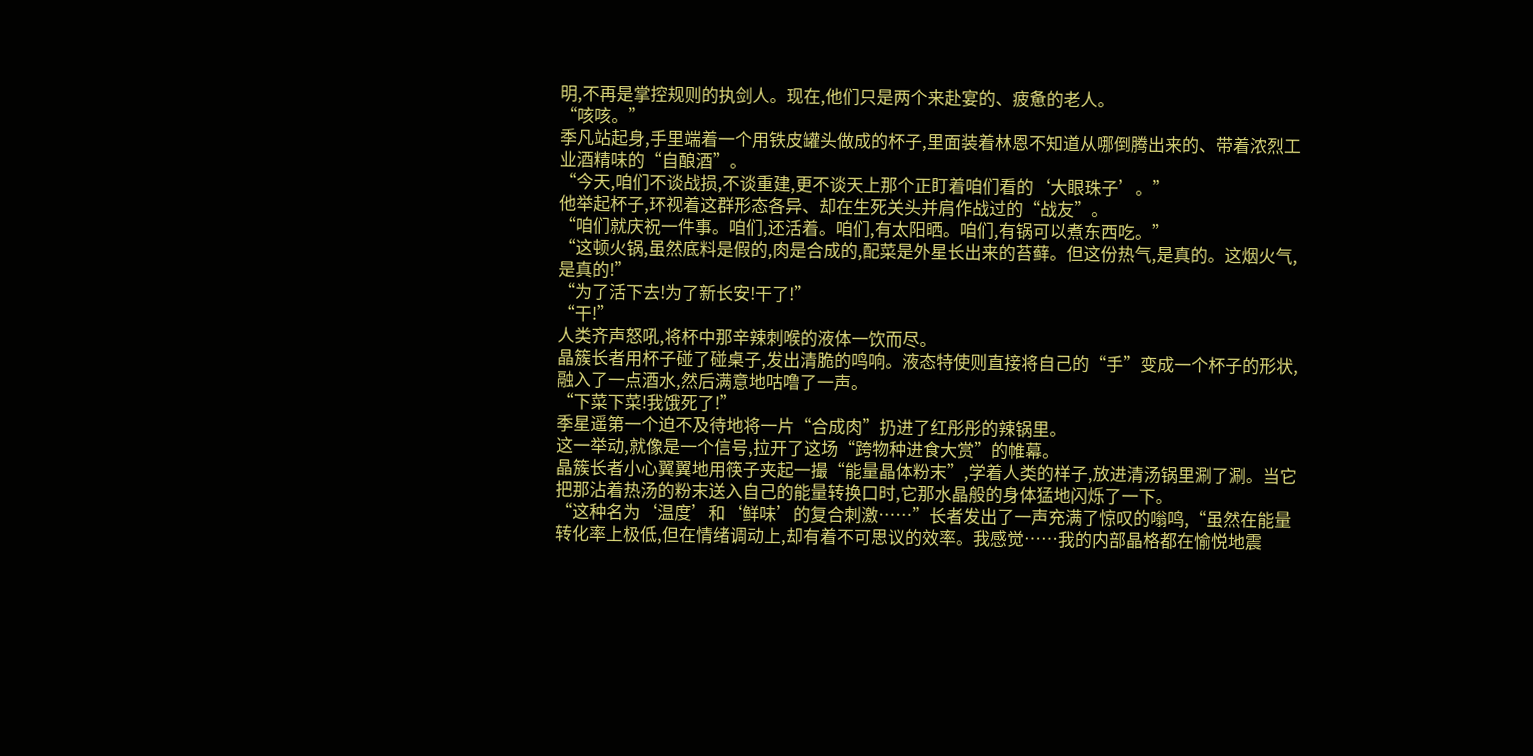明,不再是掌控规则的执剑人。现在,他们只是两个来赴宴的、疲惫的老人。
“咳咳。”
季凡站起身,手里端着一个用铁皮罐头做成的杯子,里面装着林恩不知道从哪倒腾出来的、带着浓烈工业酒精味的“自酿酒”。
“今天,咱们不谈战损,不谈重建,更不谈天上那个正盯着咱们看的‘大眼珠子’。”
他举起杯子,环视着这群形态各异、却在生死关头并肩作战过的“战友”。
“咱们就庆祝一件事。咱们,还活着。咱们,有太阳晒。咱们,有锅可以煮东西吃。”
“这顿火锅,虽然底料是假的,肉是合成的,配菜是外星长出来的苔藓。但这份热气,是真的。这烟火气,是真的!”
“为了活下去!为了新长安!干了!”
“干!”
人类齐声怒吼,将杯中那辛辣刺喉的液体一饮而尽。
晶簇长者用杯子碰了碰桌子,发出清脆的鸣响。液态特使则直接将自己的“手”变成一个杯子的形状,融入了一点酒水,然后满意地咕噜了一声。
“下菜下菜!我饿死了!”
季星遥第一个迫不及待地将一片“合成肉”扔进了红彤彤的辣锅里。
这一举动,就像是一个信号,拉开了这场“跨物种进食大赏”的帷幕。
晶簇长者小心翼翼地用筷子夹起一撮“能量晶体粉末”,学着人类的样子,放进清汤锅里涮了涮。当它把那沾着热汤的粉末送入自己的能量转换口时,它那水晶般的身体猛地闪烁了一下。
“这种名为‘温度’和‘鲜味’的复合刺激……”长者发出了一声充满了惊叹的嗡鸣,“虽然在能量转化率上极低,但在情绪调动上,却有着不可思议的效率。我感觉……我的内部晶格都在愉悦地震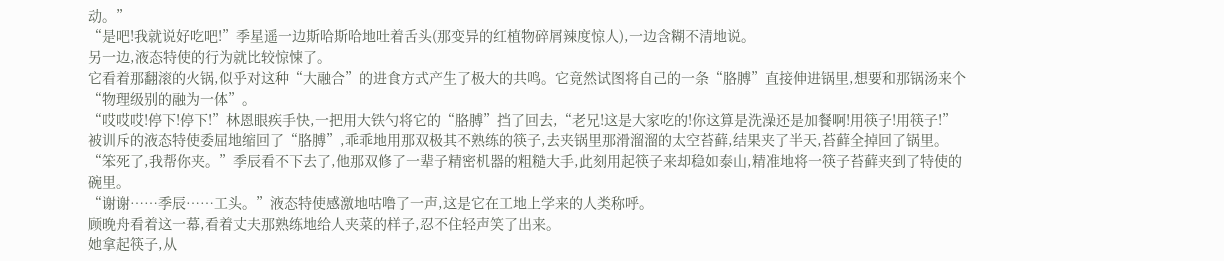动。”
“是吧!我就说好吃吧!”季星遥一边斯哈斯哈地吐着舌头(那变异的红植物碎屑辣度惊人),一边含糊不清地说。
另一边,液态特使的行为就比较惊悚了。
它看着那翻滚的火锅,似乎对这种“大融合”的进食方式产生了极大的共鸣。它竟然试图将自己的一条“胳膊”直接伸进锅里,想要和那锅汤来个“物理级别的融为一体”。
“哎哎哎!停下!停下!”林恩眼疾手快,一把用大铁勺将它的“胳膊”挡了回去,“老兄!这是大家吃的!你这算是洗澡还是加餐啊!用筷子!用筷子!”
被训斥的液态特使委屈地缩回了“胳膊”,乖乖地用那双极其不熟练的筷子,去夹锅里那滑溜溜的太空苔藓,结果夹了半天,苔藓全掉回了锅里。
“笨死了,我帮你夹。”季辰看不下去了,他那双修了一辈子精密机器的粗糙大手,此刻用起筷子来却稳如泰山,精准地将一筷子苔藓夹到了特使的碗里。
“谢谢……季辰……工头。”液态特使感激地咕噜了一声,这是它在工地上学来的人类称呼。
顾晚舟看着这一幕,看着丈夫那熟练地给人夹菜的样子,忍不住轻声笑了出来。
她拿起筷子,从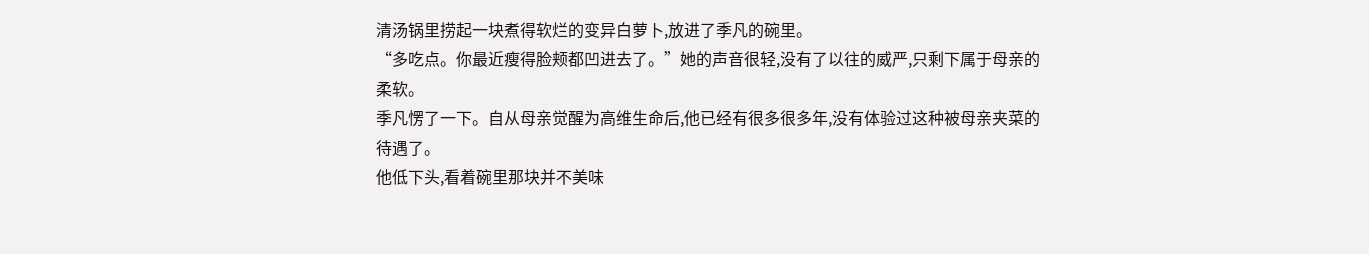清汤锅里捞起一块煮得软烂的变异白萝卜,放进了季凡的碗里。
“多吃点。你最近瘦得脸颊都凹进去了。”她的声音很轻,没有了以往的威严,只剩下属于母亲的柔软。
季凡愣了一下。自从母亲觉醒为高维生命后,他已经有很多很多年,没有体验过这种被母亲夹菜的待遇了。
他低下头,看着碗里那块并不美味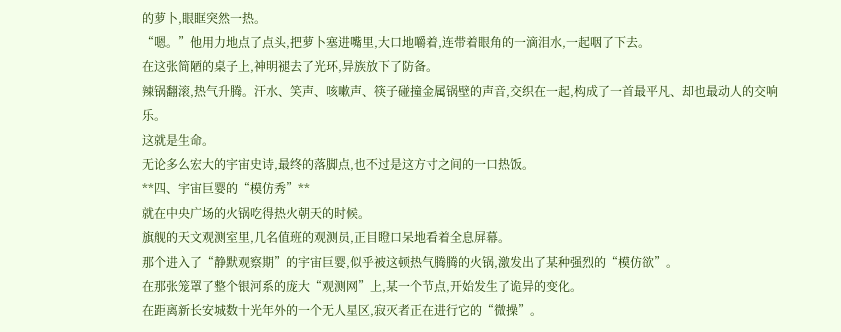的萝卜,眼眶突然一热。
“嗯。”他用力地点了点头,把萝卜塞进嘴里,大口地嚼着,连带着眼角的一滴泪水,一起咽了下去。
在这张简陋的桌子上,神明褪去了光环,异族放下了防备。
辣锅翻滚,热气升腾。汗水、笑声、咳嗽声、筷子碰撞金属锅壁的声音,交织在一起,构成了一首最平凡、却也最动人的交响乐。
这就是生命。
无论多么宏大的宇宙史诗,最终的落脚点,也不过是这方寸之间的一口热饭。
**四、宇宙巨婴的“模仿秀”**
就在中央广场的火锅吃得热火朝天的时候。
旗舰的天文观测室里,几名值班的观测员,正目瞪口呆地看着全息屏幕。
那个进入了“静默观察期”的宇宙巨婴,似乎被这顿热气腾腾的火锅,激发出了某种强烈的“模仿欲”。
在那张笼罩了整个银河系的庞大“观测网”上,某一个节点,开始发生了诡异的变化。
在距离新长安城数十光年外的一个无人星区,寂灭者正在进行它的“微操”。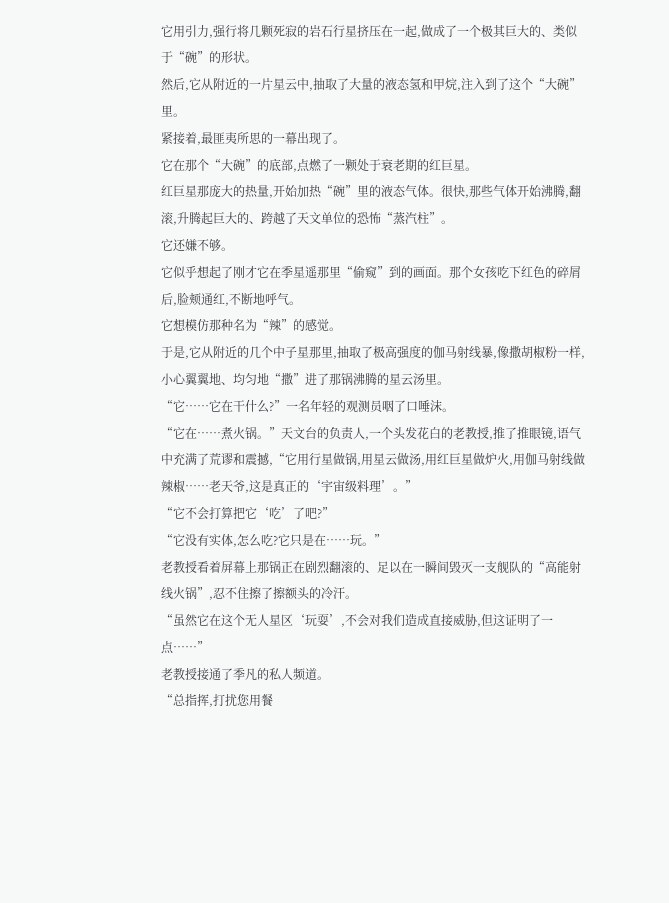它用引力,强行将几颗死寂的岩石行星挤压在一起,做成了一个极其巨大的、类似于“碗”的形状。
然后,它从附近的一片星云中,抽取了大量的液态氢和甲烷,注入到了这个“大碗”里。
紧接着,最匪夷所思的一幕出现了。
它在那个“大碗”的底部,点燃了一颗处于衰老期的红巨星。
红巨星那庞大的热量,开始加热“碗”里的液态气体。很快,那些气体开始沸腾,翻滚,升腾起巨大的、跨越了天文单位的恐怖“蒸汽柱”。
它还嫌不够。
它似乎想起了刚才它在季星遥那里“偷窥”到的画面。那个女孩吃下红色的碎屑后,脸颊通红,不断地呼气。
它想模仿那种名为“辣”的感觉。
于是,它从附近的几个中子星那里,抽取了极高强度的伽马射线暴,像撒胡椒粉一样,小心翼翼地、均匀地“撒”进了那锅沸腾的星云汤里。
“它……它在干什么?”一名年轻的观测员咽了口唾沫。
“它在……煮火锅。”天文台的负责人,一个头发花白的老教授,推了推眼镜,语气中充满了荒谬和震撼,“它用行星做锅,用星云做汤,用红巨星做炉火,用伽马射线做辣椒……老天爷,这是真正的‘宇宙级料理’。”
“它不会打算把它‘吃’了吧?”
“它没有实体,怎么吃?它只是在……玩。”
老教授看着屏幕上那锅正在剧烈翻滚的、足以在一瞬间毁灭一支舰队的“高能射线火锅”,忍不住擦了擦额头的冷汗。
“虽然它在这个无人星区‘玩耍’,不会对我们造成直接威胁,但这证明了一点……”
老教授接通了季凡的私人频道。
“总指挥,打扰您用餐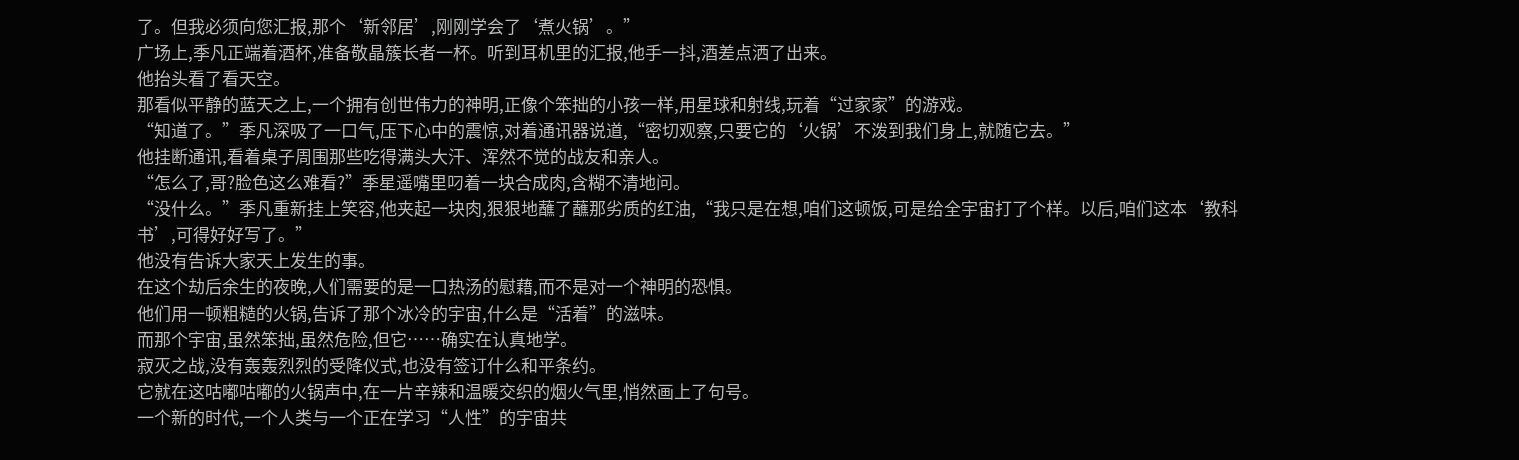了。但我必须向您汇报,那个‘新邻居’,刚刚学会了‘煮火锅’。”
广场上,季凡正端着酒杯,准备敬晶簇长者一杯。听到耳机里的汇报,他手一抖,酒差点洒了出来。
他抬头看了看天空。
那看似平静的蓝天之上,一个拥有创世伟力的神明,正像个笨拙的小孩一样,用星球和射线,玩着“过家家”的游戏。
“知道了。”季凡深吸了一口气,压下心中的震惊,对着通讯器说道,“密切观察,只要它的‘火锅’不泼到我们身上,就随它去。”
他挂断通讯,看着桌子周围那些吃得满头大汗、浑然不觉的战友和亲人。
“怎么了,哥?脸色这么难看?”季星遥嘴里叼着一块合成肉,含糊不清地问。
“没什么。”季凡重新挂上笑容,他夹起一块肉,狠狠地蘸了蘸那劣质的红油,“我只是在想,咱们这顿饭,可是给全宇宙打了个样。以后,咱们这本‘教科书’,可得好好写了。”
他没有告诉大家天上发生的事。
在这个劫后余生的夜晚,人们需要的是一口热汤的慰藉,而不是对一个神明的恐惧。
他们用一顿粗糙的火锅,告诉了那个冰冷的宇宙,什么是“活着”的滋味。
而那个宇宙,虽然笨拙,虽然危险,但它……确实在认真地学。
寂灭之战,没有轰轰烈烈的受降仪式,也没有签订什么和平条约。
它就在这咕嘟咕嘟的火锅声中,在一片辛辣和温暖交织的烟火气里,悄然画上了句号。
一个新的时代,一个人类与一个正在学习“人性”的宇宙共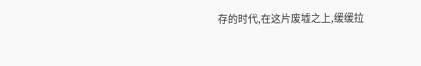存的时代,在这片废墟之上,缓缓拉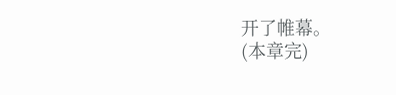开了帷幕。
(本章完)